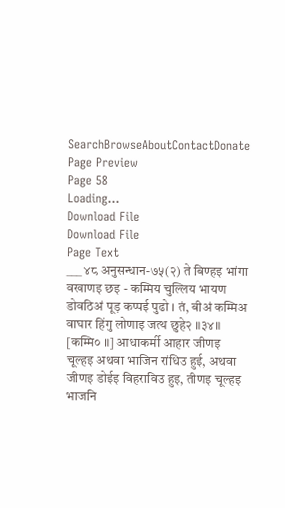SearchBrowseAboutContactDonate
Page Preview
Page 58
Loading...
Download File
Download File
Page Text
___ ४८ अनुसन्धान-७५(२) ते बिण्हइ भांगा वखाणइ छइ - कम्मिय चुल्लिय भायण डोवठिअं पूड़ कप्पई पुढो । तं, बीअं कम्मिअ वाघार हिंगु लोणाइ जत्थ छुहे२ ॥३४॥ [कम्मि० ॥] आधाकर्मी आहार जीणइ चूल्हइ अथवा भाजिन रांधिउ हुई, अथवा जीणइ डोईइ विहराविउ हुइ, तीणइ चूल्हइ भाजनि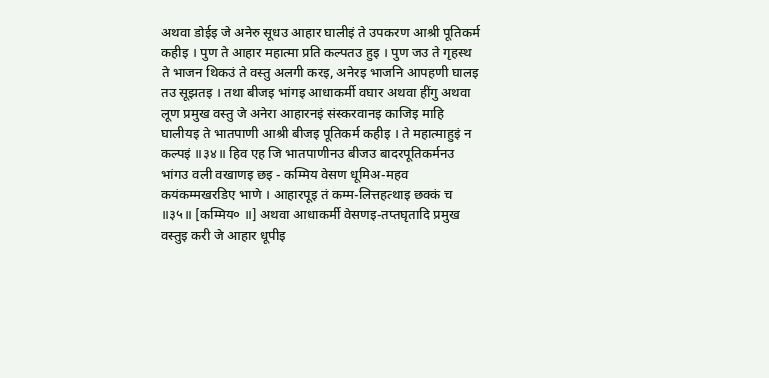अथवा डोईइ जे अनेरु सूधउ आहार घालीइं ते उपकरण आश्री पूतिकर्म कहीइ । पुण ते आहार महात्मा प्रति कल्पतउ हुइ । पुण जउ ते गृहस्थ ते भाजन थिकउं ते वस्तु अलगी करइ, अनेरइ भाजनि आपहणी घालइ तउ सूझतइ । तथा बीजइ भांगइ आधाकर्मी वघार अथवा हींगु अथवा लूण प्रमुख वस्तु जे अनेरा आहारनइं संस्करवानइ काजिइ माहि घालीयइ ते भातपाणी आश्री बीजइ पूतिकर्म कहीइ । ते महात्माहुइं न कल्पइं ॥३४॥ हिव एह जि भातपाणीनउ बीजउ बादरपूतिकर्मनउ भांगउ वली वखाणइ छइ - कम्मिय वेसण धूमिअ-महव कयंकम्मखरडिए भाणे । आहारपूइ तं कम्म-लित्तहत्थाइ छक्कं च ॥३५॥ [कम्मिय० ॥] अथवा आधाकर्मी वेसणइ-तप्तघृतादि प्रमुख वस्तुइ करी जे आहार धूपीइ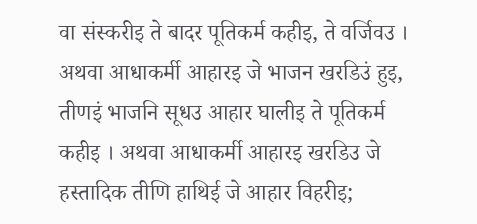वा संस्करीइ ते बादर पूतिकर्म कहीइ, ते वर्जिवउ । अथवा आधाकर्मी आहारइ जे भाजन खरडिउं हुइ, तीणइं भाजनि सूधउ आहार घालीइ ते पूतिकर्म कहीइ । अथवा आधाकर्मी आहारइ खरडिउ जे हस्तादिक तीणि हाथिई जे आहार विहरीइ;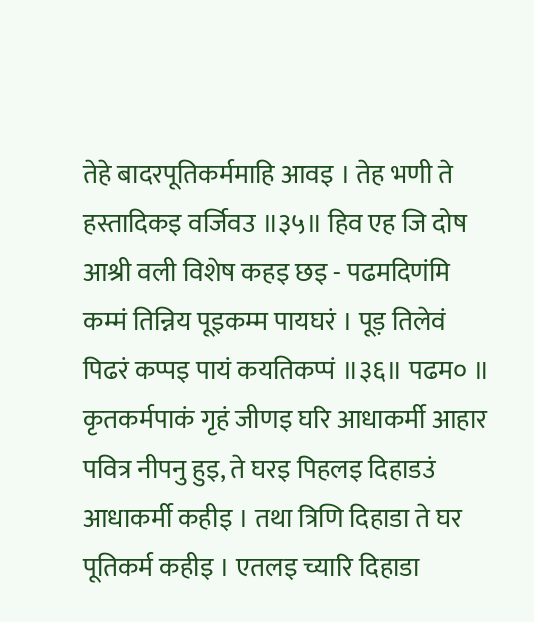तेहे बादरपूतिकर्ममाहि आवइ । तेह भणी ते हस्तादिकइ वर्जिवउ ॥३५॥ हिव एह जि दोष आश्री वली विशेष कहइ छइ - पढमदिणंमि कम्मं तिन्निय पूइकम्म पायघरं । पूड़ तिलेवं पिढरं कप्पइ पायं कयतिकप्पं ॥३६॥ पढम० ॥ कृतकर्मपाकं गृहं जीणइ घरि आधाकर्मी आहार पवित्र नीपनु हुइ, ते घरइ पिहलइ दिहाडउं आधाकर्मी कहीइ । तथा त्रिणि दिहाडा ते घर पूतिकर्म कहीइ । एतलइ च्यारि दिहाडा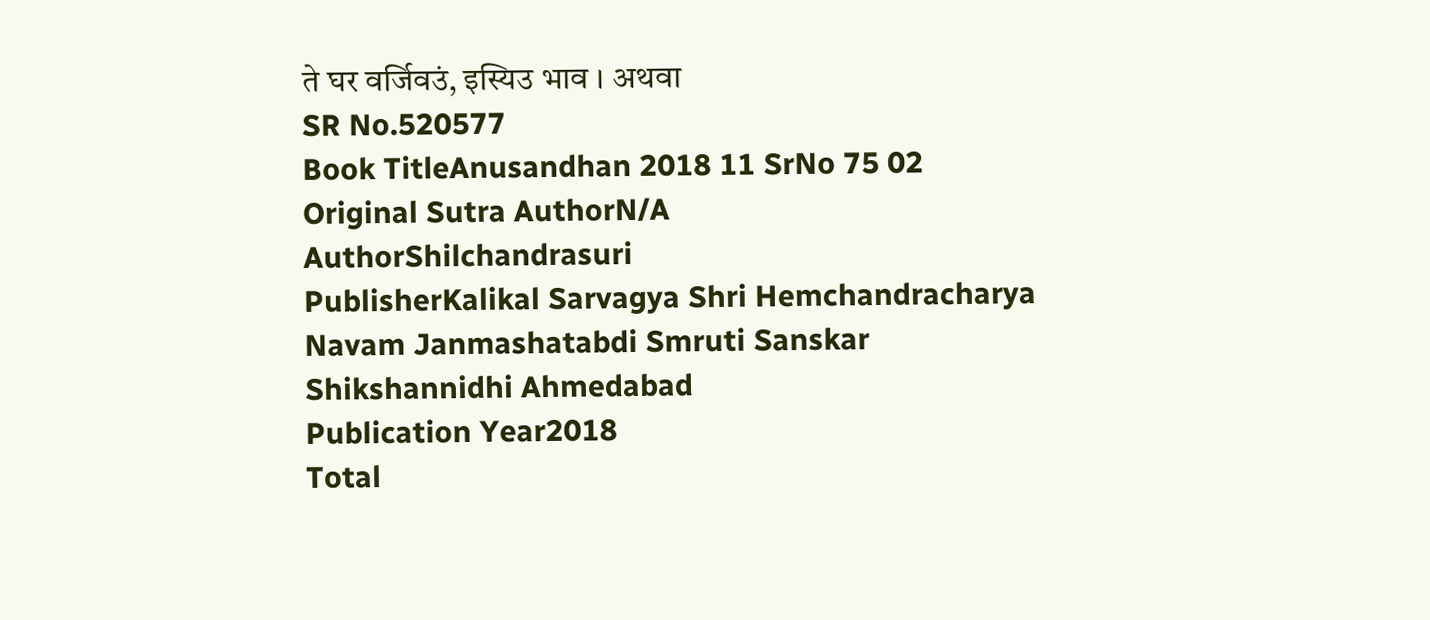ते घर वर्जिवउं, इस्यिउ भाव । अथवा
SR No.520577
Book TitleAnusandhan 2018 11 SrNo 75 02
Original Sutra AuthorN/A
AuthorShilchandrasuri
PublisherKalikal Sarvagya Shri Hemchandracharya Navam Janmashatabdi Smruti Sanskar Shikshannidhi Ahmedabad
Publication Year2018
Total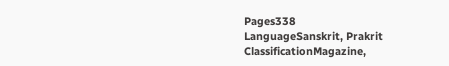Pages338
LanguageSanskrit, Prakrit
ClassificationMagazine,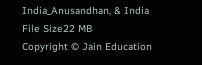India_Anusandhan, & India
File Size22 MB
Copyright © Jain Education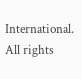International. All rights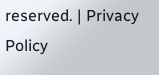reserved. | Privacy Policy